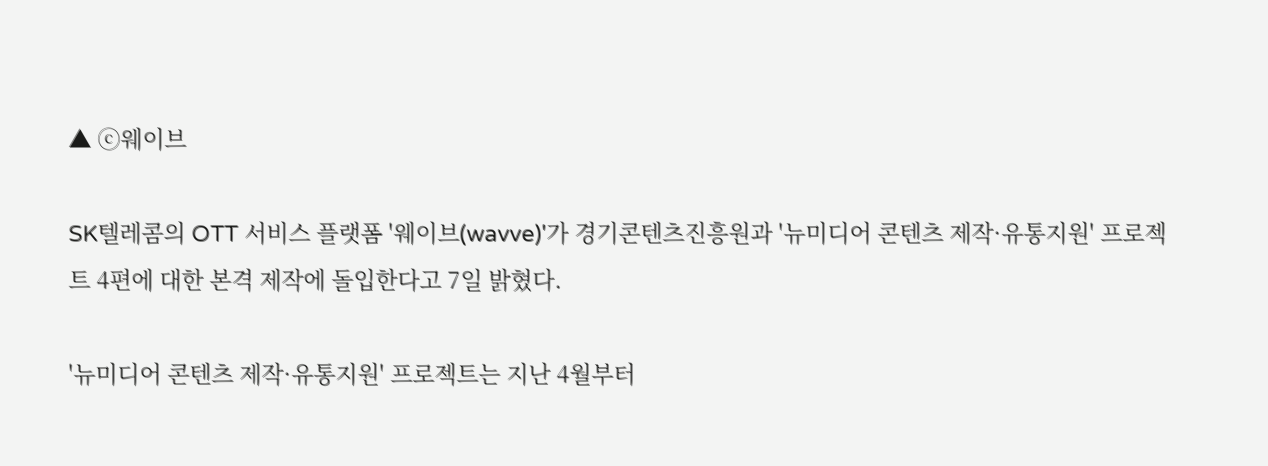▲ ⓒ웨이브

SK텔레콤의 OTT 서비스 플랫폼 '웨이브(wavve)'가 경기콘텐츠진흥원과 '뉴미디어 콘텐츠 제작·유통지원' 프로젝트 4편에 대한 본격 제작에 돌입한다고 7일 밝혔다.

'뉴미디어 콘텐츠 제작·유통지원' 프로젝트는 지난 4월부터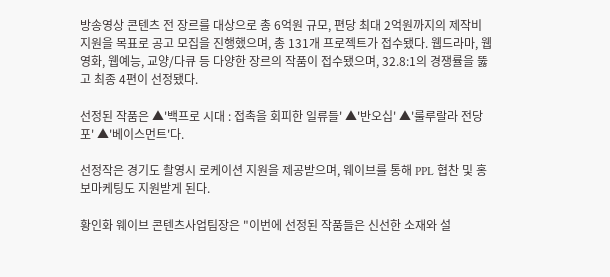방송영상 콘텐츠 전 장르를 대상으로 총 6억원 규모, 편당 최대 2억원까지의 제작비 지원을 목표로 공고 모집을 진행했으며, 총 131개 프로젝트가 접수됐다. 웹드라마, 웹영화, 웹예능, 교양/다큐 등 다양한 장르의 작품이 접수됐으며, 32.8:1의 경쟁률을 뚫고 최종 4편이 선정됐다.

선정된 작품은 ▲'백프로 시대 : 접촉을 회피한 일류들' ▲'반오십' ▲'룰루랄라 전당포' ▲'베이스먼트'다.

선정작은 경기도 촬영시 로케이션 지원을 제공받으며, 웨이브를 통해 PPL 협찬 및 홍보마케팅도 지원받게 된다.

황인화 웨이브 콘텐츠사업팀장은 "이번에 선정된 작품들은 신선한 소재와 설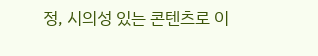정, 시의성 있는 콘텐츠로 이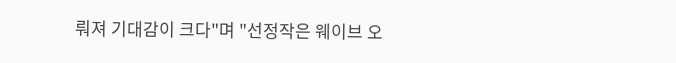뤄져 기대감이 크다"며 "선정작은 웨이브 오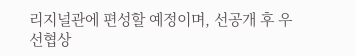리지널관에 편성할 예정이며, 선공개 후 우선협상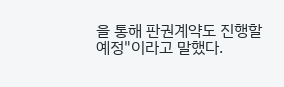을 통해 판권계약도 진행할 예정"이라고 말했다.